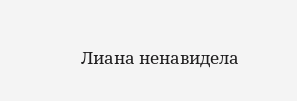Лиана ненавидела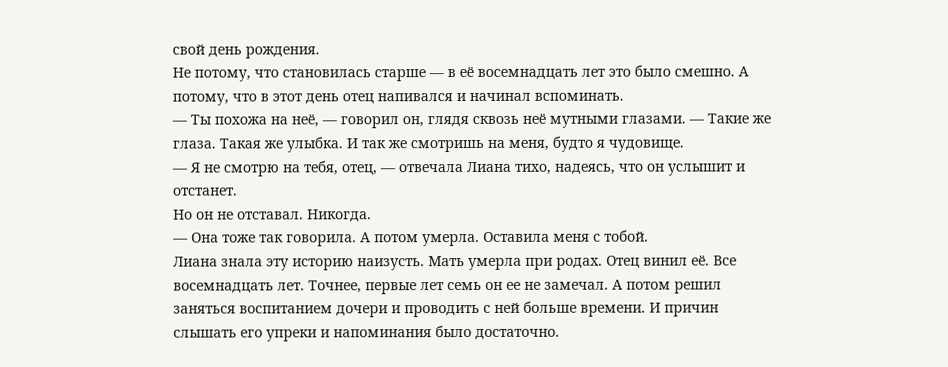свой день рождения.
Не потому, что становилась старше — в её восемнадцать лет это было смешно. А потому, что в этот день отец напивался и начинал вспоминать.
— Ты похожа на неё, — говорил он, глядя сквозь неё мутными глазами. — Такие же глаза. Такая же улыбка. И так же смотришь на меня, будто я чудовище.
— Я не смотрю на тебя, отец, — отвечала Лиана тихо, надеясь, что он услышит и отстанет.
Но он не отставал. Никогда.
— Она тоже так говорила. А потом умерла. Оставила меня с тобой.
Лиана знала эту историю наизусть. Мать умерла при родах. Отец винил её. Все восемнадцать лет. Точнее, первые лет семь он ее не замечал. А потом решил заняться воспитанием дочери и проводить с ней больше времени. И причин слышать его упреки и напоминания было достаточно.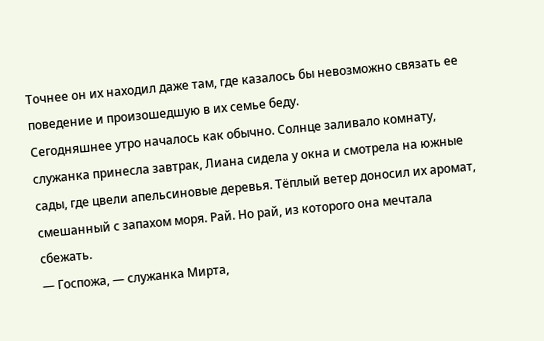Точнее он их находил даже там, где казалось бы невозможно связать ее поведение и произошедшую в их семье беду.
Сегодняшнее утро началось как обычно. Солнце заливало комнату, служанка принесла завтрак, Лиана сидела у окна и смотрела на южные сады, где цвели апельсиновые деревья. Тёплый ветер доносил их аромат, смешанный с запахом моря. Рай. Но рай, из которого она мечтала сбежать.
— Госпожа, — служанка Мирта,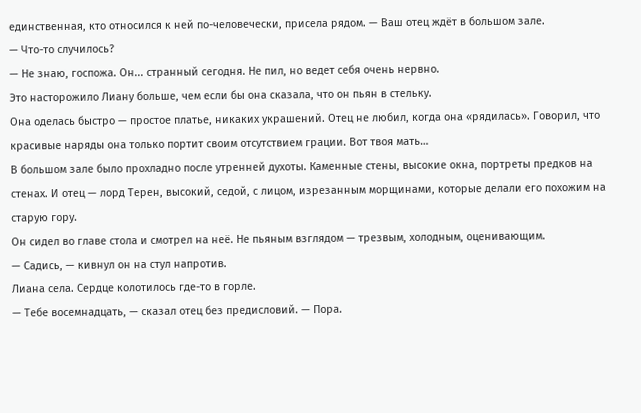единственная, кто относился к ней по-человечески, присела рядом. — Ваш отец ждёт в большом зале.
— Что-то случилось?
— Не знаю, госпожа. Он... странный сегодня. Не пил, но ведет себя очень нервно.
Это насторожило Лиану больше, чем если бы она сказала, что он пьян в стельку.
Она оделась быстро — простое платье, никаких украшений. Отец не любил, когда она «рядилась». Говорил, что красивые наряды она только портит своим отсутствием грации. Вот твоя мать…
В большом зале было прохладно после утренней духоты. Каменные стены, высокие окна, портреты предков на стенах. И отец — лорд Терен, высокий, седой, с лицом, изрезанным морщинами, которые делали его похожим на старую гору.
Он сидел во главе стола и смотрел на неё. Не пьяным взглядом — трезвым, холодным, оценивающим.
— Садись, — кивнул он на стул напротив.
Лиана села. Сердце колотилось где-то в горле.
— Тебе восемнадцать, — сказал отец без предисловий. — Пора.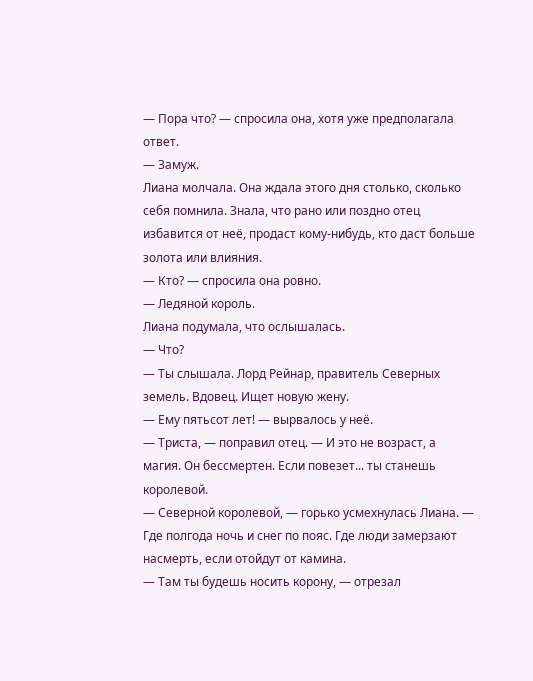— Пора что? — спросила она, хотя уже предполагала ответ.
— Замуж.
Лиана молчала. Она ждала этого дня столько, сколько себя помнила. Знала, что рано или поздно отец избавится от неё, продаст кому-нибудь, кто даст больше золота или влияния.
— Кто? — спросила она ровно.
— Ледяной король.
Лиана подумала, что ослышалась.
— Что?
— Ты слышала. Лорд Рейнар, правитель Северных земель. Вдовец. Ищет новую жену.
— Ему пятьсот лет! — вырвалось у неё.
— Триста, — поправил отец. — И это не возраст, а магия. Он бессмертен. Если повезет... ты станешь королевой.
— Северной королевой, — горько усмехнулась Лиана. — Где полгода ночь и снег по пояс. Где люди замерзают насмерть, если отойдут от камина.
— Там ты будешь носить корону, — отрезал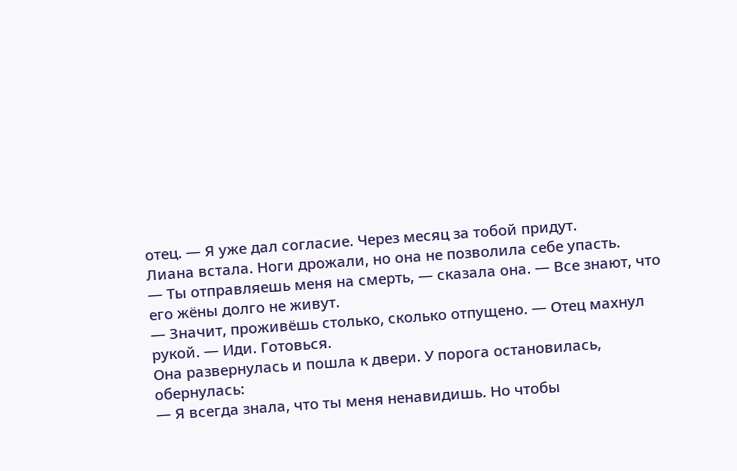отец. — Я уже дал согласие. Через месяц за тобой придут.
Лиана встала. Ноги дрожали, но она не позволила себе упасть.
— Ты отправляешь меня на смерть, — сказала она. — Все знают, что его жёны долго не живут.
— Значит, проживёшь столько, сколько отпущено. — Отец махнул рукой. — Иди. Готовься.
Она развернулась и пошла к двери. У порога остановилась, обернулась:
— Я всегда знала, что ты меня ненавидишь. Но чтобы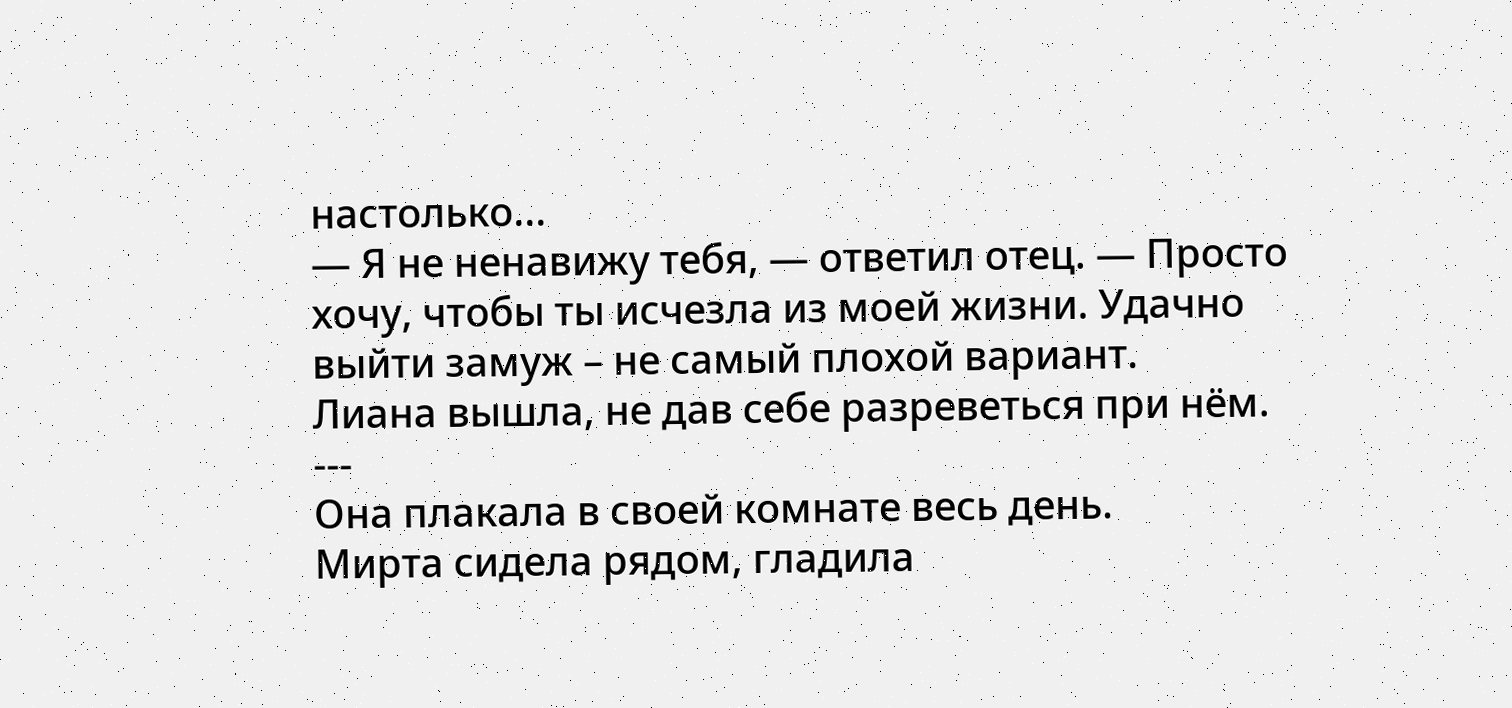настолько...
— Я не ненавижу тебя, — ответил отец. — Просто хочу, чтобы ты исчезла из моей жизни. Удачно выйти замуж – не самый плохой вариант.
Лиана вышла, не дав себе разреветься при нём.
---
Она плакала в своей комнате весь день.
Мирта сидела рядом, гладила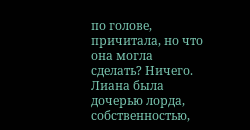по голове, причитала, но что она могла сделать? Ничего. Лиана была дочерью лорда, собственностью,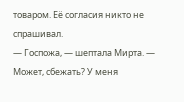товаром. Её согласия никто не спрашивал.
— Госпожа, — шептала Мирта. — Может, сбежать? У меня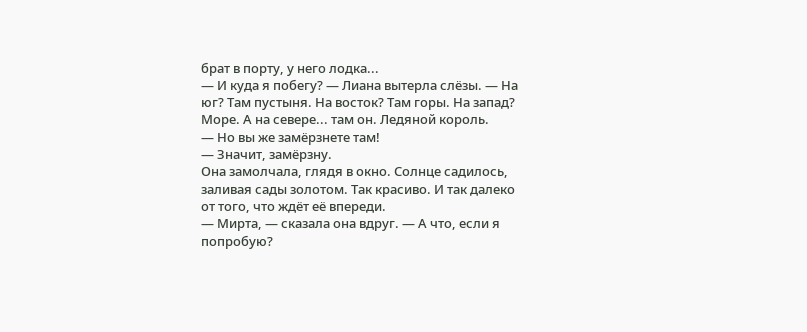брат в порту, у него лодка...
— И куда я побегу? — Лиана вытерла слёзы. — На юг? Там пустыня. На восток? Там горы. На запад? Море. А на севере... там он. Ледяной король.
— Но вы же замёрзнете там!
— Значит, замёрзну.
Она замолчала, глядя в окно. Солнце садилось, заливая сады золотом. Так красиво. И так далеко от того, что ждёт её впереди.
— Мирта, — сказала она вдруг. — А что, если я попробую?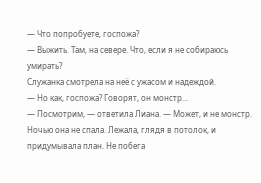— Что попробуете, госпожа?
— Выжить. Там, на севере. Что, если я не собираюсь умирать?
Служанка смотрела на неё с ужасом и надеждой.
— Но как, госпожа? Говорят, он монстр...
— Посмотрим, — ответила Лиана. — Может, и не монстр.
Ночью она не спала. Лежала, глядя в потолок, и придумывала план. Не побега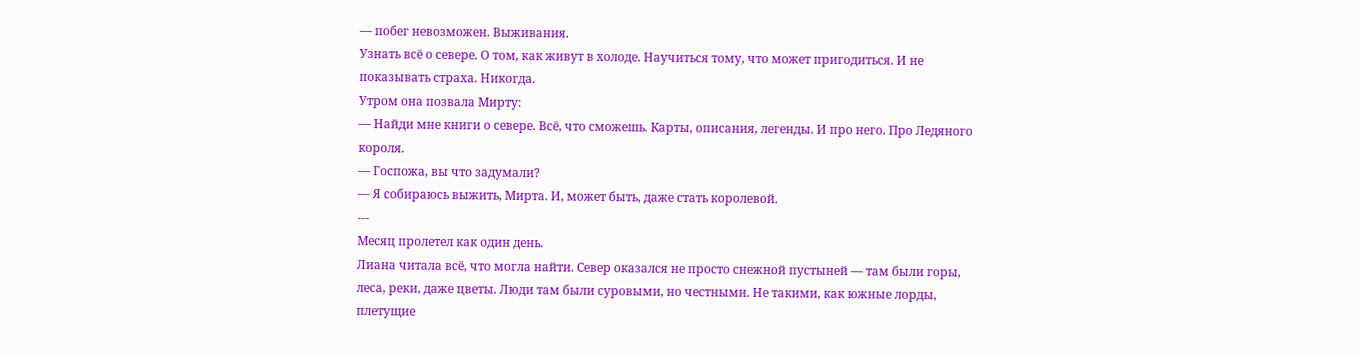— побег невозможен. Выживания.
Узнать всё о севере. О том, как живут в холоде. Научиться тому, что может пригодиться. И не показывать страха. Никогда.
Утром она позвала Мирту:
— Найди мне книги о севере. Всё, что сможешь. Карты, описания, легенды. И про него. Про Ледяного короля.
— Госпожа, вы что задумали?
— Я собираюсь выжить, Мирта. И, может быть, даже стать королевой.
---
Месяц пролетел как один день.
Лиана читала всё, что могла найти. Север оказался не просто снежной пустыней — там были горы, леса, реки, даже цветы. Люди там были суровыми, но честными. Не такими, как южные лорды, плетущие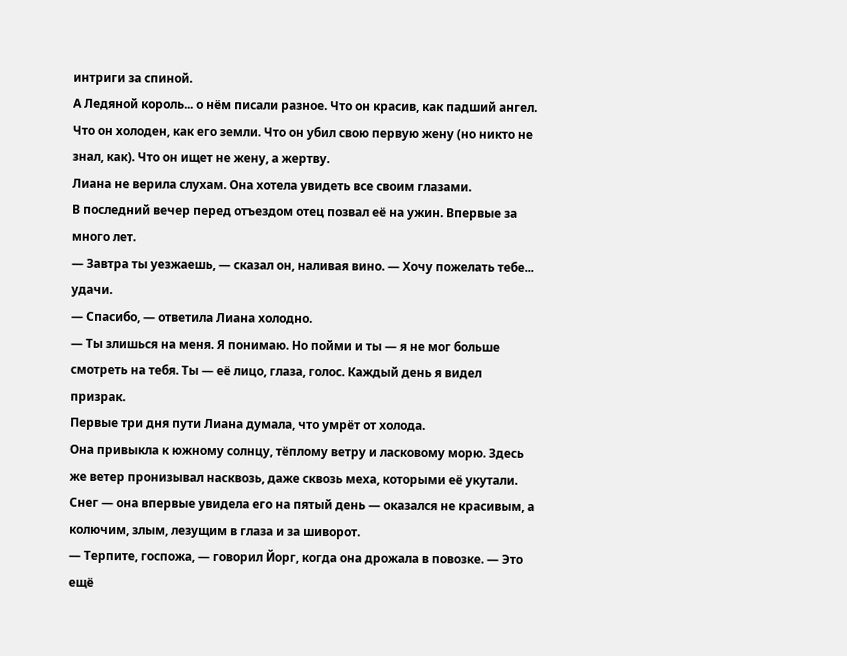интриги за спиной.
А Ледяной король... о нём писали разное. Что он красив, как падший ангел. Что он холоден, как его земли. Что он убил свою первую жену (но никто не знал, как). Что он ищет не жену, а жертву.
Лиана не верила слухам. Она хотела увидеть все своим глазами.
В последний вечер перед отъездом отец позвал её на ужин. Впервые за много лет.
— Завтра ты уезжаешь, — сказал он, наливая вино. — Хочу пожелать тебе... удачи.
— Спасибо, — ответила Лиана холодно.
— Ты злишься на меня. Я понимаю. Но пойми и ты — я не мог больше смотреть на тебя. Ты — её лицо, глаза, голос. Каждый день я видел призрак.
Первые три дня пути Лиана думала, что умрёт от холода.
Она привыкла к южному солнцу, тёплому ветру и ласковому морю. Здесь же ветер пронизывал насквозь, даже сквозь меха, которыми её укутали. Снег — она впервые увидела его на пятый день — оказался не красивым, а колючим, злым, лезущим в глаза и за шиворот.
— Терпите, госпожа, — говорил Йорг, когда она дрожала в повозке. — Это ещё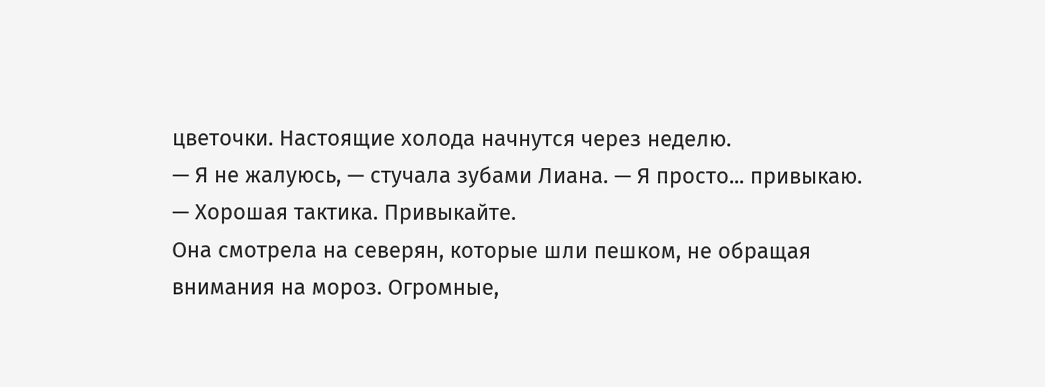цветочки. Настоящие холода начнутся через неделю.
— Я не жалуюсь, — стучала зубами Лиана. — Я просто... привыкаю.
— Хорошая тактика. Привыкайте.
Она смотрела на северян, которые шли пешком, не обращая внимания на мороз. Огромные,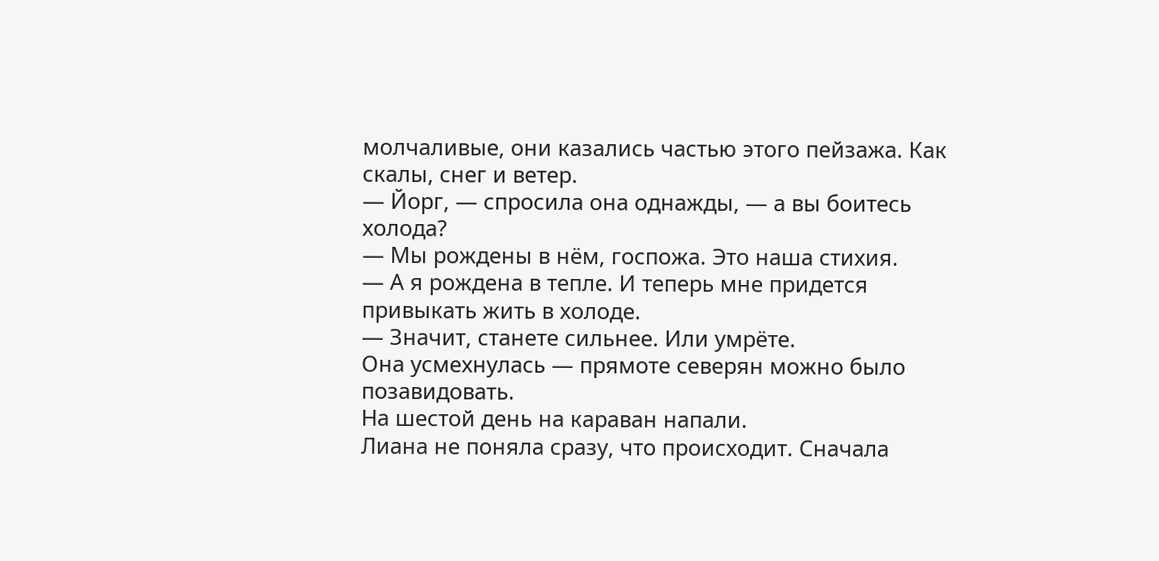молчаливые, они казались частью этого пейзажа. Как скалы, снег и ветер.
— Йорг, — спросила она однажды, — а вы боитесь холода?
— Мы рождены в нём, госпожа. Это наша стихия.
— А я рождена в тепле. И теперь мне придется привыкать жить в холоде.
— Значит, станете сильнее. Или умрёте.
Она усмехнулась — прямоте северян можно было позавидовать.
На шестой день на караван напали.
Лиана не поняла сразу, что происходит. Сначала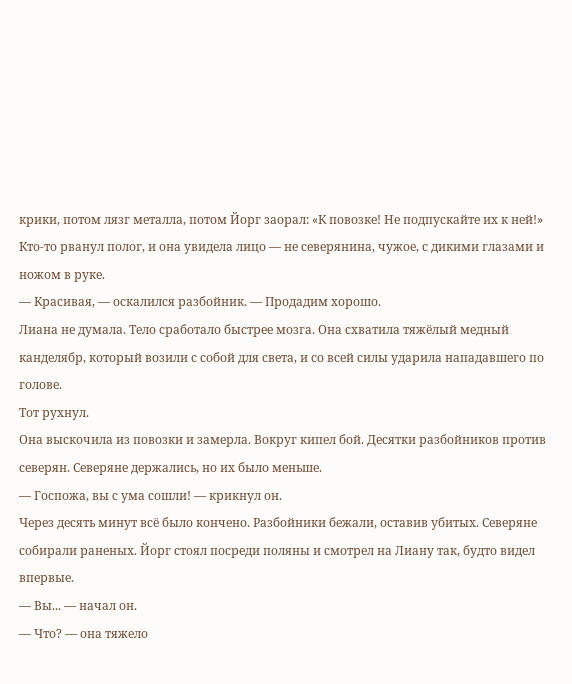крики, потом лязг металла, потом Йорг заорал: «К повозке! Не подпускайте их к ней!»
Кто-то рванул полог, и она увидела лицо — не северянина, чужое, с дикими глазами и ножом в руке.
— Красивая, — оскалился разбойник. — Продадим хорошо.
Лиана не думала. Тело сработало быстрее мозга. Она схватила тяжёлый медный канделябр, который возили с собой для света, и со всей силы ударила нападавшего по голове.
Тот рухнул.
Она выскочила из повозки и замерла. Вокруг кипел бой. Десятки разбойников против северян. Северяне держались, но их было меньше.
— Госпожа, вы с ума сошли! — крикнул он.
Через десять минут всё было кончено. Разбойники бежали, оставив убитых. Северяне собирали раненых. Йорг стоял посреди поляны и смотрел на Лиану так, будто видел впервые.
— Вы... — начал он.
— Что? — она тяжело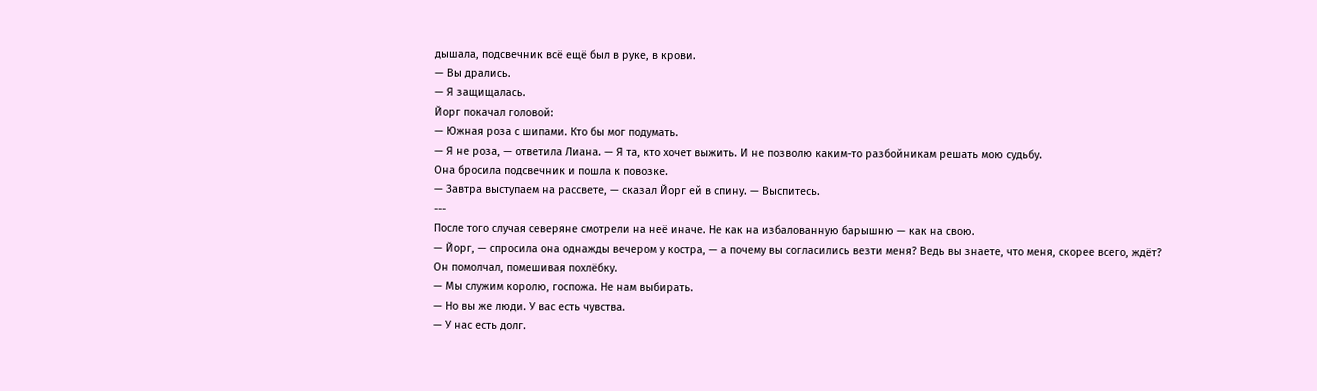дышала, подсвечник всё ещё был в руке, в крови.
— Вы дрались.
— Я защищалась.
Йорг покачал головой:
— Южная роза с шипами. Кто бы мог подумать.
— Я не роза, — ответила Лиана. — Я та, кто хочет выжить. И не позволю каким-то разбойникам решать мою судьбу.
Она бросила подсвечник и пошла к повозке.
— Завтра выступаем на рассвете, — сказал Йорг ей в спину. — Выспитесь.
---
После того случая северяне смотрели на неё иначе. Не как на избалованную барышню — как на свою.
— Йорг, — спросила она однажды вечером у костра, — а почему вы согласились везти меня? Ведь вы знаете, что меня, скорее всего, ждёт?
Он помолчал, помешивая похлёбку.
— Мы служим королю, госпожа. Не нам выбирать.
— Но вы же люди. У вас есть чувства.
— У нас есть долг.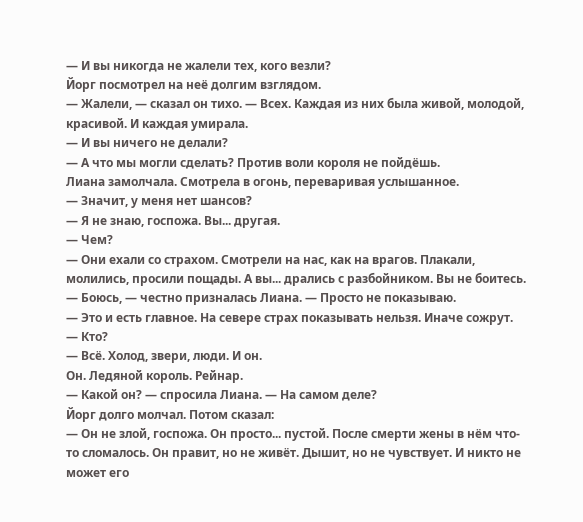— И вы никогда не жалели тех, кого везли?
Йорг посмотрел на неё долгим взглядом.
— Жалели, — сказал он тихо. — Всех. Каждая из них была живой, молодой, красивой. И каждая умирала.
— И вы ничего не делали?
— А что мы могли сделать? Против воли короля не пойдёшь.
Лиана замолчала. Смотрела в огонь, переваривая услышанное.
— Значит, у меня нет шансов?
— Я не знаю, госпожа. Вы... другая.
— Чем?
— Они ехали со страхом. Смотрели на нас, как на врагов. Плакали, молились, просили пощады. А вы... дрались с разбойником. Вы не боитесь.
— Боюсь, — честно призналась Лиана. — Просто не показываю.
— Это и есть главное. На севере страх показывать нельзя. Иначе сожрут.
— Кто?
— Всё. Холод, звери, люди. И он.
Он. Ледяной король. Рейнар.
— Какой он? — спросила Лиана. — На самом деле?
Йорг долго молчал. Потом сказал:
— Он не злой, госпожа. Он просто... пустой. После смерти жены в нём что-то сломалось. Он правит, но не живёт. Дышит, но не чувствует. И никто не может его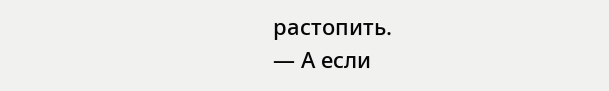растопить.
— А если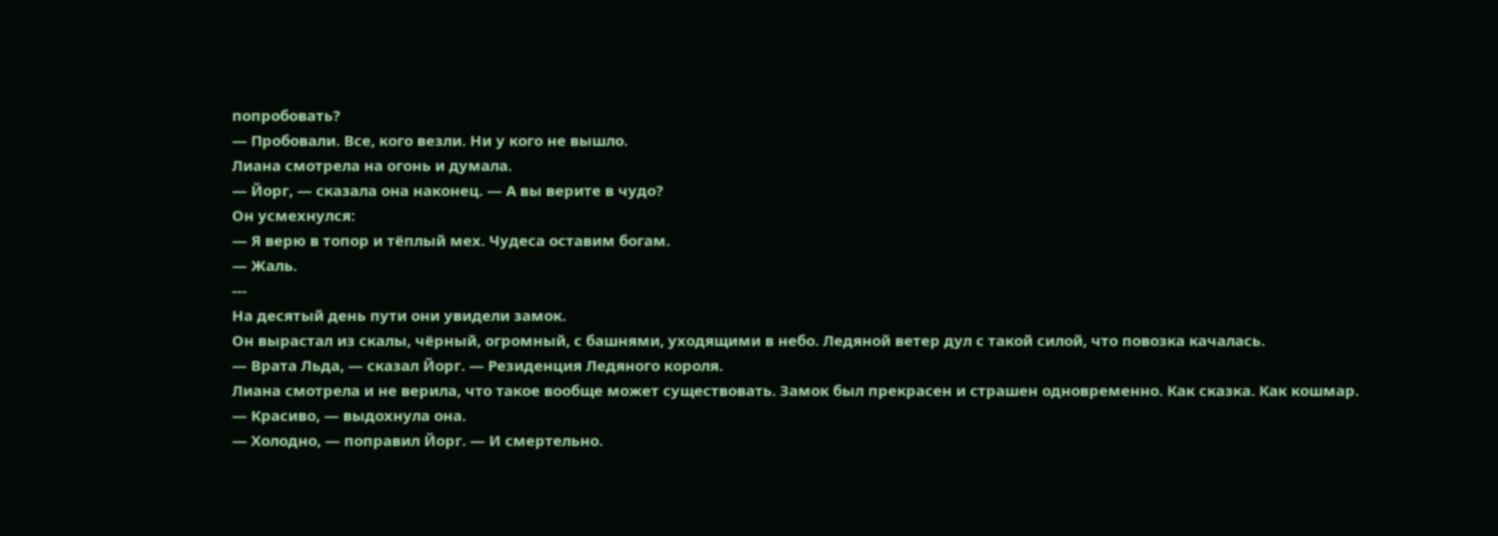попробовать?
— Пробовали. Все, кого везли. Ни у кого не вышло.
Лиана смотрела на огонь и думала.
— Йорг, — сказала она наконец. — А вы верите в чудо?
Он усмехнулся:
— Я верю в топор и тёплый мех. Чудеса оставим богам.
— Жаль.
---
На десятый день пути они увидели замок.
Он вырастал из скалы, чёрный, огромный, с башнями, уходящими в небо. Ледяной ветер дул с такой силой, что повозка качалась.
— Врата Льда, — сказал Йорг. — Резиденция Ледяного короля.
Лиана смотрела и не верила, что такое вообще может существовать. Замок был прекрасен и страшен одновременно. Как сказка. Как кошмар.
— Красиво, — выдохнула она.
— Холодно, — поправил Йорг. — И смертельно.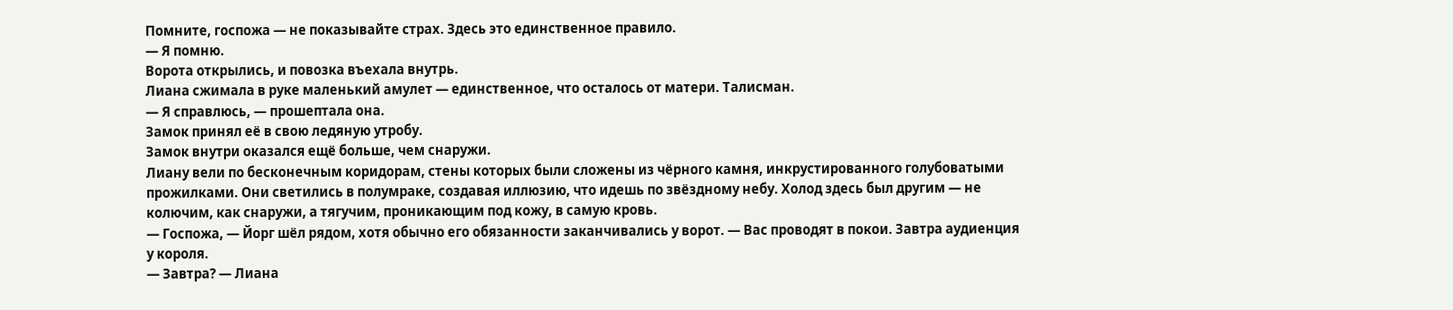Помните, госпожа — не показывайте страх. Здесь это единственное правило.
— Я помню.
Ворота открылись, и повозка въехала внутрь.
Лиана сжимала в руке маленький амулет — единственное, что осталось от матери. Талисман.
— Я справлюсь, — прошептала она.
Замок принял её в свою ледяную утробу.
Замок внутри оказался ещё больше, чем снаружи.
Лиану вели по бесконечным коридорам, стены которых были сложены из чёрного камня, инкрустированного голубоватыми прожилками. Они светились в полумраке, создавая иллюзию, что идешь по звёздному небу. Холод здесь был другим — не колючим, как снаружи, а тягучим, проникающим под кожу, в самую кровь.
— Госпожа, — Йорг шёл рядом, хотя обычно его обязанности заканчивались у ворот. — Вас проводят в покои. Завтра аудиенция у короля.
— Завтра? — Лиана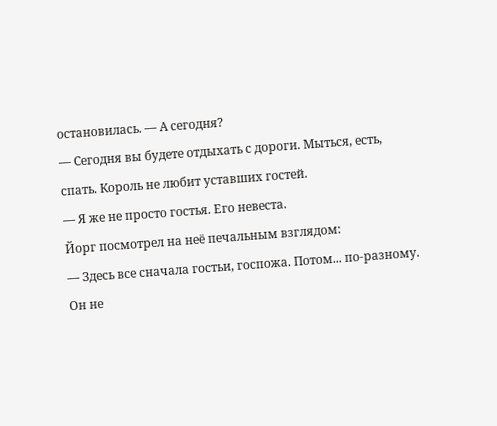остановилась. — А сегодня?
— Сегодня вы будете отдыхать с дороги. Мыться, есть, спать. Король не любит уставших гостей.
— Я же не просто гостья. Его невеста.
Йорг посмотрел на неё печальным взглядом:
— Здесь все сначала гостьи, госпожа. Потом... по-разному.
Он не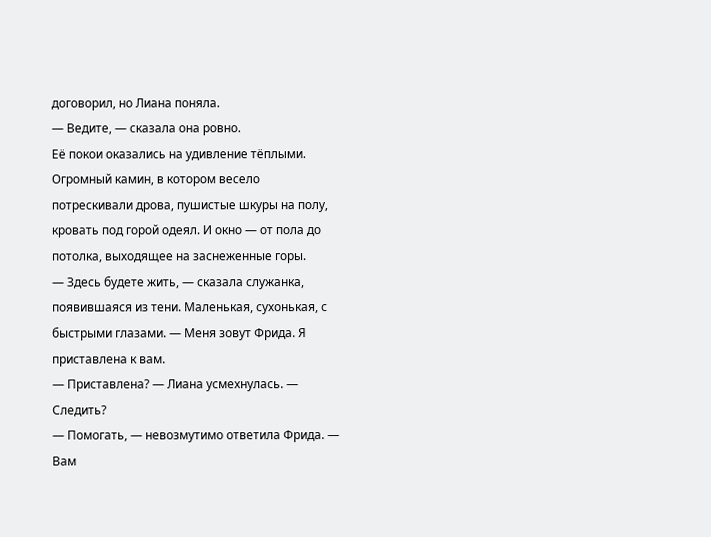договорил, но Лиана поняла.
— Ведите, — сказала она ровно.
Её покои оказались на удивление тёплыми. Огромный камин, в котором весело потрескивали дрова, пушистые шкуры на полу, кровать под горой одеял. И окно — от пола до потолка, выходящее на заснеженные горы.
— Здесь будете жить, — сказала служанка, появившаяся из тени. Маленькая, сухонькая, с быстрыми глазами. — Меня зовут Фрида. Я приставлена к вам.
— Приставлена? — Лиана усмехнулась. — Следить?
— Помогать, — невозмутимо ответила Фрида. — Вам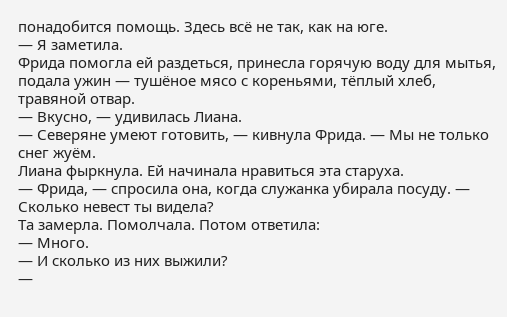понадобится помощь. Здесь всё не так, как на юге.
— Я заметила.
Фрида помогла ей раздеться, принесла горячую воду для мытья, подала ужин — тушёное мясо с кореньями, тёплый хлеб, травяной отвар.
— Вкусно, — удивилась Лиана.
— Северяне умеют готовить, — кивнула Фрида. — Мы не только снег жуём.
Лиана фыркнула. Ей начинала нравиться эта старуха.
— Фрида, — спросила она, когда служанка убирала посуду. — Сколько невест ты видела?
Та замерла. Помолчала. Потом ответила:
— Много.
— И сколько из них выжили?
—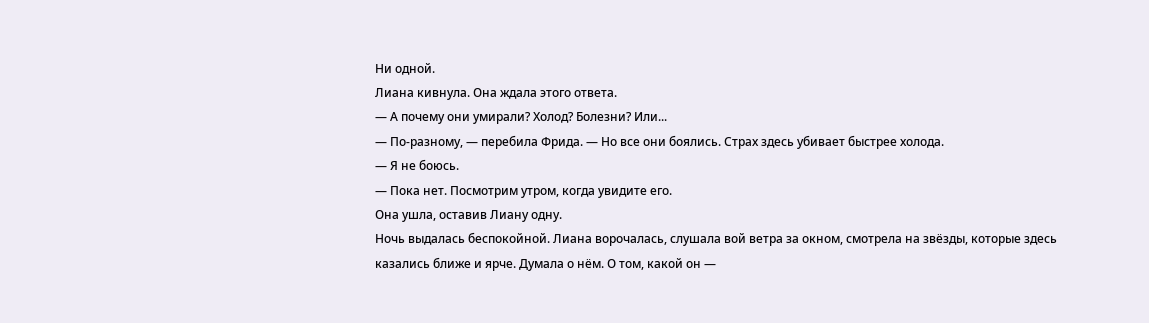Ни одной.
Лиана кивнула. Она ждала этого ответа.
— А почему они умирали? Холод? Болезни? Или...
— По-разному, — перебила Фрида. — Но все они боялись. Страх здесь убивает быстрее холода.
— Я не боюсь.
— Пока нет. Посмотрим утром, когда увидите его.
Она ушла, оставив Лиану одну.
Ночь выдалась беспокойной. Лиана ворочалась, слушала вой ветра за окном, смотрела на звёзды, которые здесь казались ближе и ярче. Думала о нём. О том, какой он —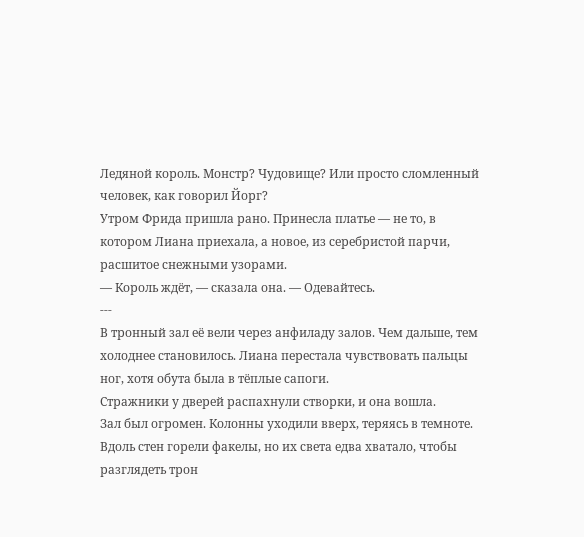Ледяной король. Монстр? Чудовище? Или просто сломленный человек, как говорил Йорг?
Утром Фрида пришла рано. Принесла платье — не то, в котором Лиана приехала, а новое, из серебристой парчи, расшитое снежными узорами.
— Король ждёт, — сказала она. — Одевайтесь.
---
В тронный зал её вели через анфиладу залов. Чем дальше, тем холоднее становилось. Лиана перестала чувствовать пальцы ног, хотя обута была в тёплые сапоги.
Стражники у дверей распахнули створки, и она вошла.
Зал был огромен. Колонны уходили вверх, теряясь в темноте. Вдоль стен горели факелы, но их света едва хватало, чтобы разглядеть трон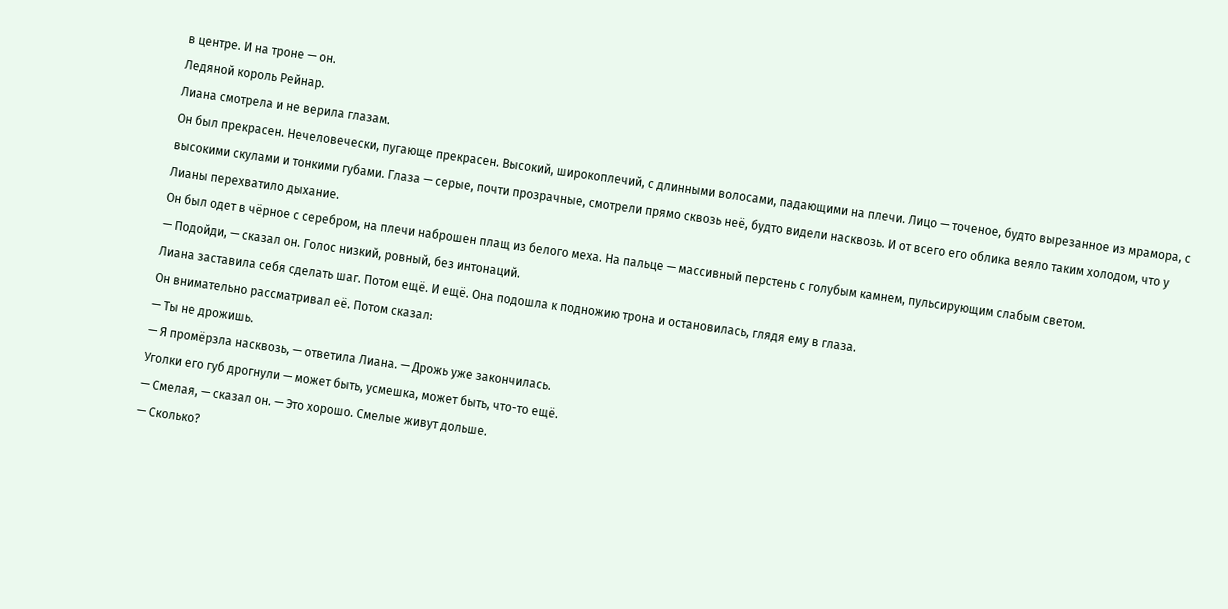в центре. И на троне — он.
Ледяной король Рейнар.
Лиана смотрела и не верила глазам.
Он был прекрасен. Нечеловечески, пугающе прекрасен. Высокий, широкоплечий, с длинными волосами, падающими на плечи. Лицо — точеное, будто вырезанное из мрамора, с высокими скулами и тонкими губами. Глаза — серые, почти прозрачные, смотрели прямо сквозь неё, будто видели насквозь. И от всего его облика веяло таким холодом, что у Лианы перехватило дыхание.
Он был одет в чёрное с серебром, на плечи наброшен плащ из белого меха. На пальце — массивный перстень с голубым камнем, пульсирующим слабым светом.
— Подойди, — сказал он. Голос низкий, ровный, без интонаций.
Лиана заставила себя сделать шаг. Потом ещё. И ещё. Она подошла к подножию трона и остановилась, глядя ему в глаза.
Он внимательно рассматривал её. Потом сказал:
— Ты не дрожишь.
— Я промёрзла насквозь, — ответила Лиана. — Дрожь уже закончилась.
Уголки его губ дрогнули — может быть, усмешка, может быть, что-то ещё.
— Смелая, — сказал он. — Это хорошо. Смелые живут дольше.
— Сколько?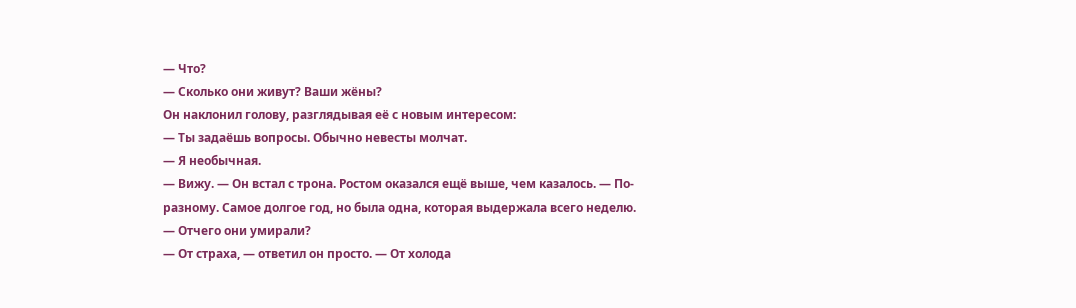— Что?
— Сколько они живут? Ваши жёны?
Он наклонил голову, разглядывая её с новым интересом:
— Ты задаёшь вопросы. Обычно невесты молчат.
— Я необычная.
— Вижу. — Он встал с трона. Ростом оказался ещё выше, чем казалось. — По-разному. Самое долгое год, но была одна, которая выдержала всего неделю.
— Отчего они умирали?
— От страха, — ответил он просто. — От холода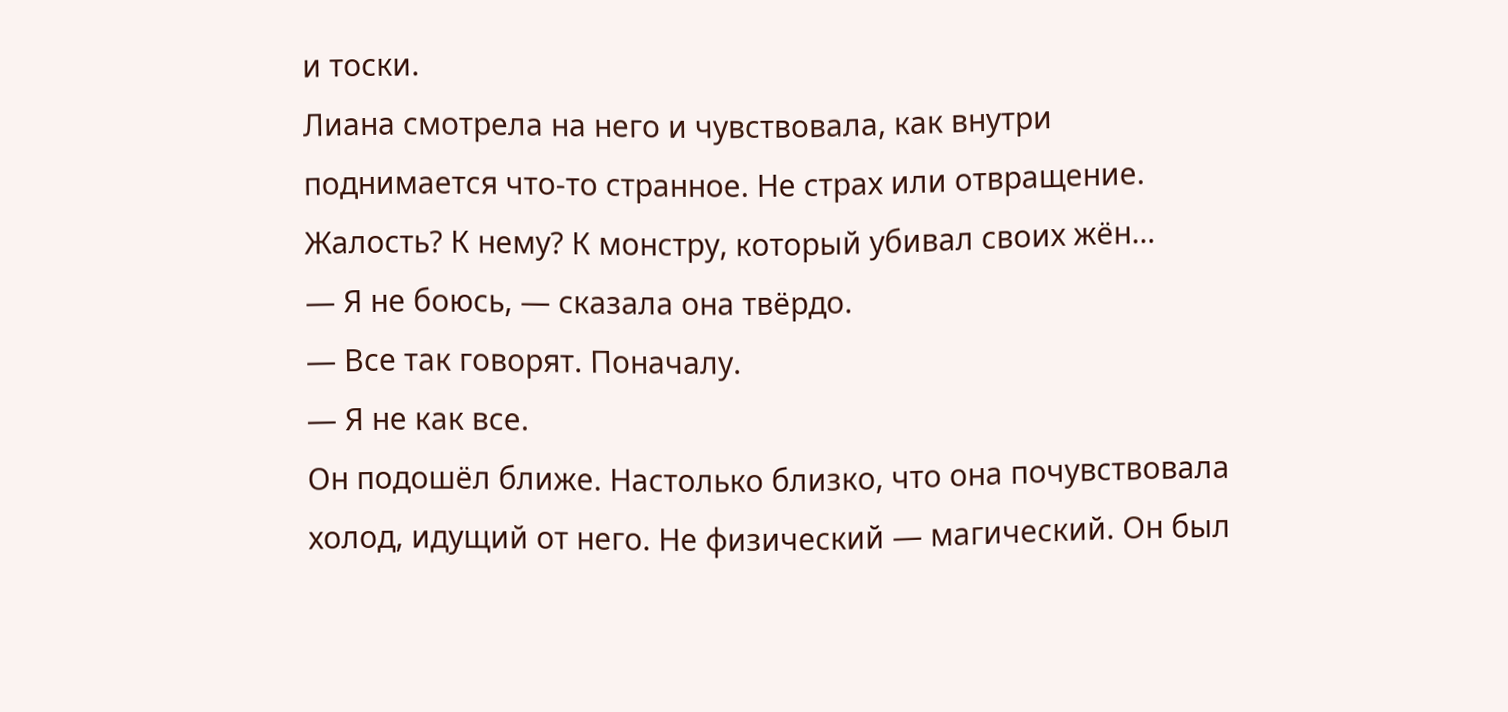и тоски.
Лиана смотрела на него и чувствовала, как внутри поднимается что-то странное. Не страх или отвращение. Жалость? К нему? К монстру, который убивал своих жён…
— Я не боюсь, — сказала она твёрдо.
— Все так говорят. Поначалу.
— Я не как все.
Он подошёл ближе. Настолько близко, что она почувствовала холод, идущий от него. Не физический — магический. Он был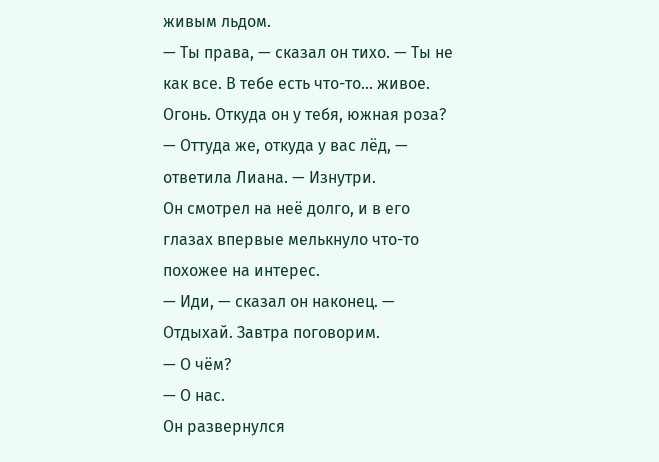живым льдом.
— Ты права, — сказал он тихо. — Ты не как все. В тебе есть что-то... живое. Огонь. Откуда он у тебя, южная роза?
— Оттуда же, откуда у вас лёд, — ответила Лиана. — Изнутри.
Он смотрел на неё долго, и в его глазах впервые мелькнуло что-то похожее на интерес.
— Иди, — сказал он наконец. — Отдыхай. Завтра поговорим.
— О чём?
— О нас.
Он развернулся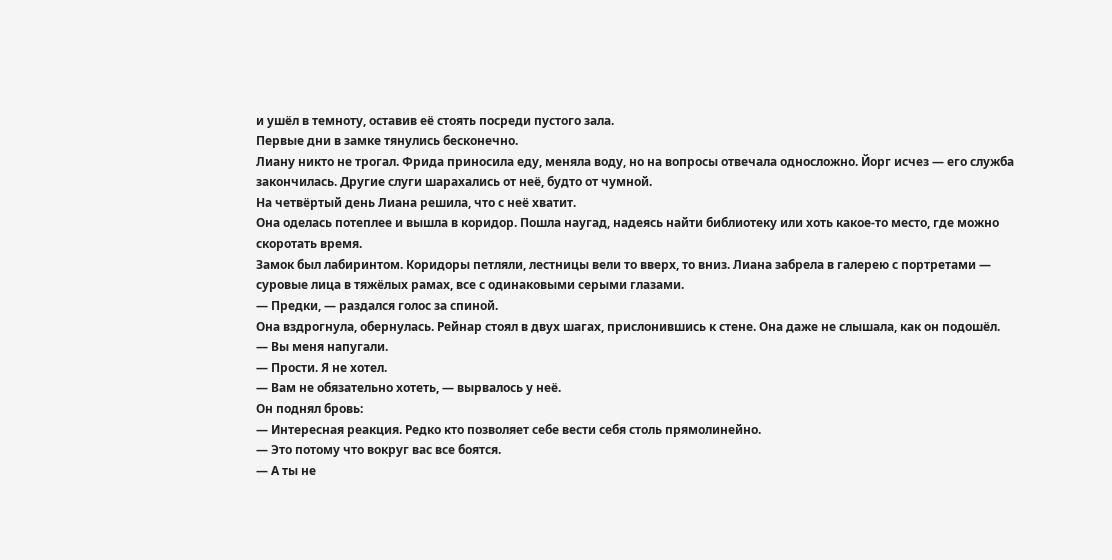и ушёл в темноту, оставив её стоять посреди пустого зала.
Первые дни в замке тянулись бесконечно.
Лиану никто не трогал. Фрида приносила еду, меняла воду, но на вопросы отвечала односложно. Йорг исчез — его служба закончилась. Другие слуги шарахались от неё, будто от чумной.
На четвёртый день Лиана решила, что с неё хватит.
Она оделась потеплее и вышла в коридор. Пошла наугад, надеясь найти библиотеку или хоть какое-то место, где можно скоротать время.
Замок был лабиринтом. Коридоры петляли, лестницы вели то вверх, то вниз. Лиана забрела в галерею с портретами — суровые лица в тяжёлых рамах, все с одинаковыми серыми глазами.
— Предки, — раздался голос за спиной.
Она вздрогнула, обернулась. Рейнар стоял в двух шагах, прислонившись к стене. Она даже не слышала, как он подошёл.
— Вы меня напугали.
— Прости. Я не хотел.
— Вам не обязательно хотеть, — вырвалось у неё.
Он поднял бровь:
— Интересная реакция. Редко кто позволяет себе вести себя столь прямолинейно.
— Это потому что вокруг вас все боятся.
— А ты не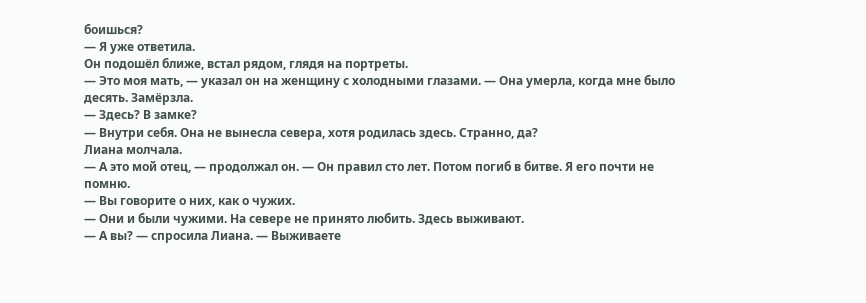боишься?
— Я уже ответила.
Он подошёл ближе, встал рядом, глядя на портреты.
— Это моя мать, — указал он на женщину с холодными глазами. — Она умерла, когда мне было десять. Замёрзла.
— Здесь? В замке?
— Внутри себя. Она не вынесла севера, хотя родилась здесь. Странно, да?
Лиана молчала.
— А это мой отец, — продолжал он. — Он правил сто лет. Потом погиб в битве. Я его почти не помню.
— Вы говорите о них, как о чужих.
— Они и были чужими. На севере не принято любить. Здесь выживают.
— А вы? — спросила Лиана. — Выживаете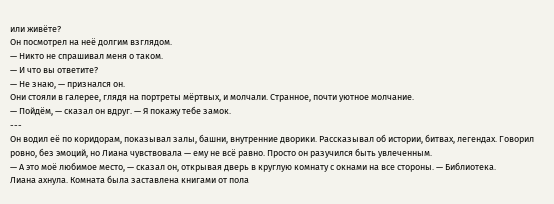или живёте?
Он посмотрел на неё долгим взглядом.
— Никто не спрашивал меня о таком.
— И что вы ответите?
— Не знаю, — признался он.
Они стояли в галерее, глядя на портреты мёртвых, и молчали. Странное, почти уютное молчание.
— Пойдём, — сказал он вдруг. — Я покажу тебе замок.
---
Он водил её по коридорам, показывал залы, башни, внутренние дворики. Рассказывал об истории, битвах, легендах. Говорил ровно, без эмоций, но Лиана чувствовала — ему не всё равно. Просто он разучился быть увлеченным.
— А это моё любимое место, — сказал он, открывая дверь в круглую комнату с окнами на все стороны. — Библиотека.
Лиана ахнула. Комната была заставлена книгами от пола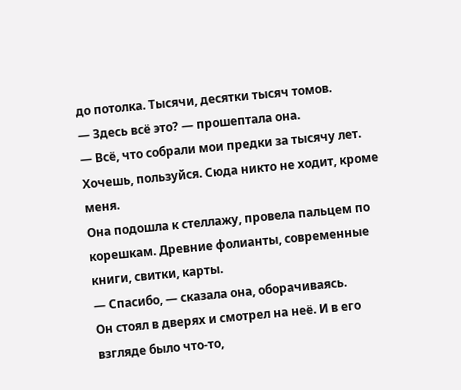до потолка. Тысячи, десятки тысяч томов.
— Здесь всё это? — прошептала она.
— Всё, что собрали мои предки за тысячу лет. Хочешь, пользуйся. Сюда никто не ходит, кроме меня.
Она подошла к стеллажу, провела пальцем по корешкам. Древние фолианты, современные книги, свитки, карты.
— Спасибо, — сказала она, оборачиваясь.
Он стоял в дверях и смотрел на неё. И в его взгляде было что-то,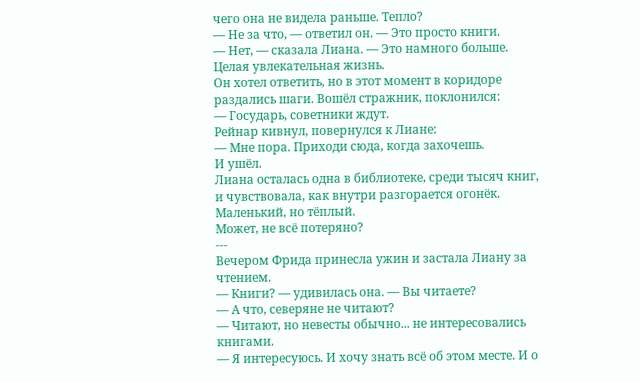чего она не видела раньше. Тепло?
— Не за что, — ответил он. — Это просто книги.
— Нет, — сказала Лиана. — Это намного больше. Целая увлекательная жизнь.
Он хотел ответить, но в этот момент в коридоре раздались шаги. Вошёл стражник, поклонился:
— Государь, советники ждут.
Рейнар кивнул, повернулся к Лиане:
— Мне пора. Приходи сюда, когда захочешь.
И ушёл.
Лиана осталась одна в библиотеке, среди тысяч книг, и чувствовала, как внутри разгорается огонёк. Маленький, но тёплый.
Может, не всё потеряно?
---
Вечером Фрида принесла ужин и застала Лиану за чтением.
— Книги? — удивилась она. — Вы читаете?
— А что, северяне не читают?
— Читают, но невесты обычно... не интересовались книгами.
— Я интересуюсь. И хочу знать всё об этом месте. И о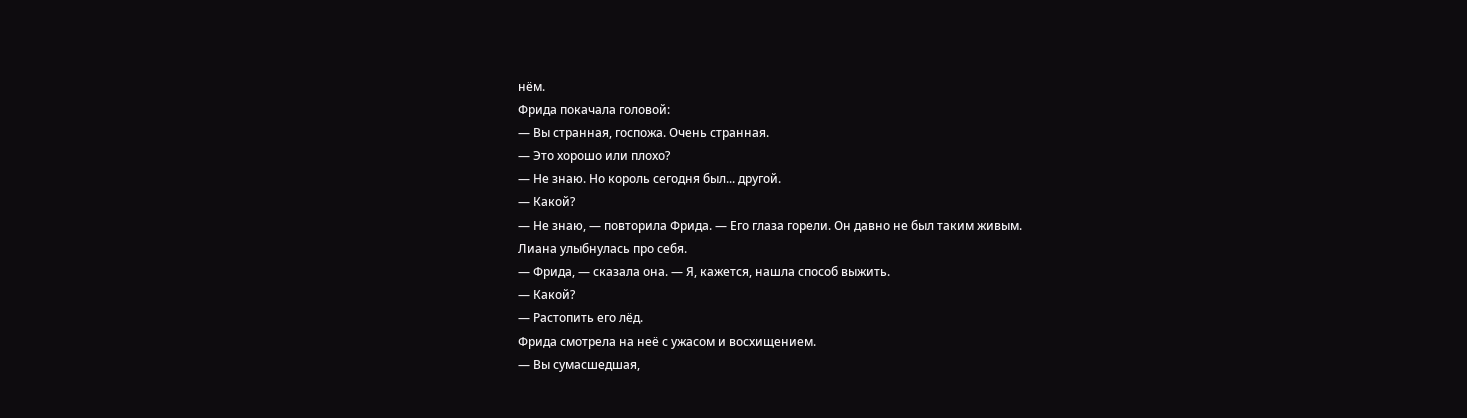нём.
Фрида покачала головой:
— Вы странная, госпожа. Очень странная.
— Это хорошо или плохо?
— Не знаю. Но король сегодня был... другой.
— Какой?
— Не знаю, — повторила Фрида. — Его глаза горели. Он давно не был таким живым.
Лиана улыбнулась про себя.
— Фрида, — сказала она. — Я, кажется, нашла способ выжить.
— Какой?
— Растопить его лёд.
Фрида смотрела на неё с ужасом и восхищением.
— Вы сумасшедшая,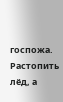госпожа. Растопить лёд, а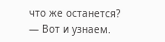что же останется?
— Вот и узнаем.